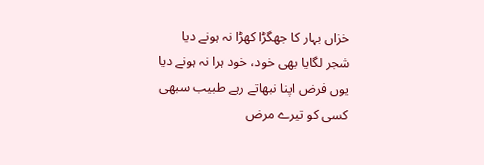خزاں بہار کا جھگڑا کھڑا نہ ہونے دیا
شجر لگایا بھی خود، خود ہرا نہ ہونے دیا
یوں فرض اپنا نبھاتے رہے طبیب سبھی
کسی کو تیرے مرض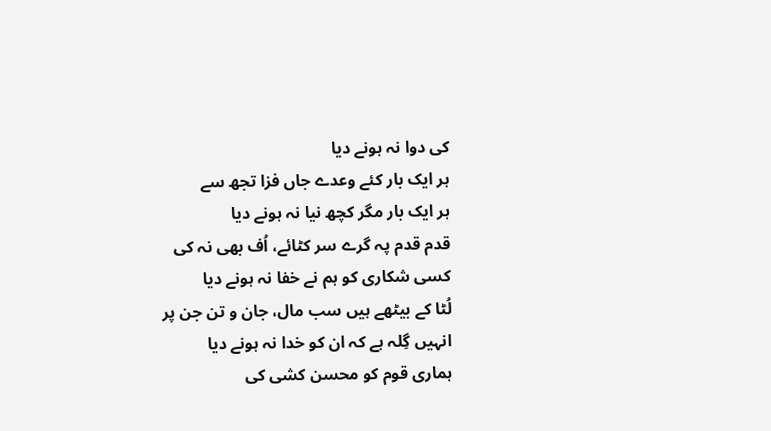کی دوا نہ ہونے دیا
ہر ایک بار کئے وعدے جاں فزا تجھ سے
ہر ایک بار مگر کچھ نیا نہ ہونے دیا
قدم قدم پہ گرے سر کٹائے، اُف بھی نہ کی
کسی شکاری کو ہم نے خفا نہ ہونے دیا
لُٹا کے بیٹھے ہیں سب مال، جان و تن جن پر
انہیں گِلہ ہے کہ ان کو خدا نہ ہونے دیا
ہماری قوم کو محسن کشی کی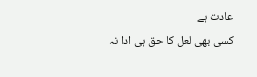عادت ہے
کسی بھی لعل کا حق ہی ادا نہ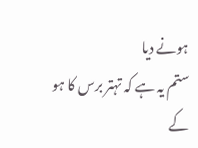ہونے دیا
ستم یہ ہے کہ تہتر برس کا ہو کے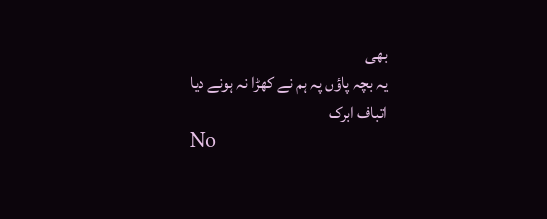بھی
یہ بچہ پاؤں پہ ہم نے کھڑا نہ ہونے دیا
اتباف ابرک
No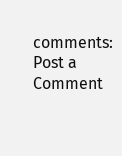comments:
Post a Comment